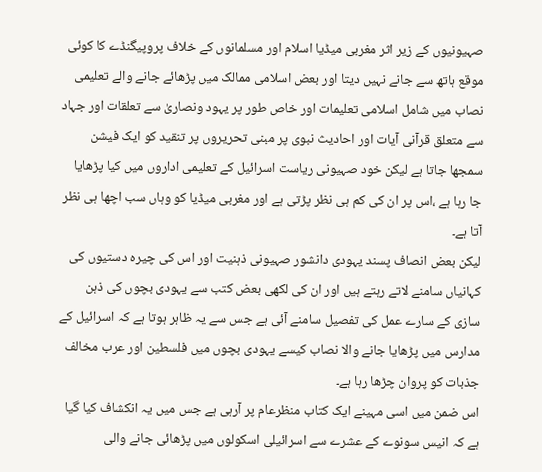صہیونیوں کے زیر اثر مغربی میڈیا اسلام اور مسلمانوں کے خلاف پروپیگنڈے کا کوئی موقع ہاتھ سے جانے نہیں دیتا اور بعض اسلامی ممالک میں پڑھائے جانے والے تعلیمی نصاب میں شامل اسلامی تعلیمات اور خاص طور پر یہود ونصاریٰ سے تعلقات اور جہاد سے متعلق قرآنی آیات اور احادیث نبوی پر مبنی تحریروں پر تنقید کو ایک فیشن سمجھا جاتا ہے لیکن خود صہیونی ریاست اسرائیل کے تعلیمی اداروں میں کیا پڑھایا جا رہا ہے ،اس پر ان کی کم ہی نظر پڑتی ہے اور مغربی میڈیا کو وہاں سب اچھا ہی نظر آتا ہے۔
لیکن بعض انصاف پسند یہودی دانشور صہیونی ذہنیت اور اس کی چیرہ دستیوں کی کہانیاں سامنے لاتے رہتے ہیں اور ان کی لکھی بعض کتب سے یہودی بچوں کی ذہن سازی کے سارے عمل کی تفصیل سامنے آئی ہے جس سے یہ ظاہر ہوتا ہے کہ اسرائیل کے مدارس میں پڑھایا جانے والا نصاب کیسے یہودی بچوں میں فلسطین اور عرب مخالف جذبات کو پروان چڑھا رہا ہے۔
اس ضمن میں اسی مہینے ایک کتاب منظرعام پر آرہی ہے جس میں یہ انکشاف کیا گیا ہے کہ انیس سونوے کے عشرے سے اسرائیلی اسکولوں میں پڑھائی جانے والی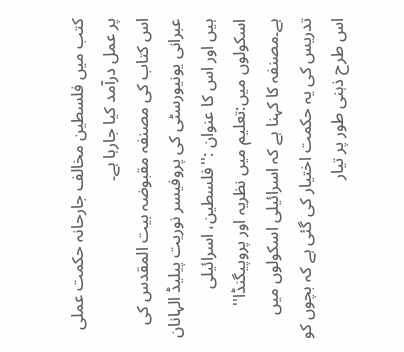کتب میں فلسطین مخالف جارحانہ حکمت عملی پر عمل درآمد کیا جارہا ہے۔
اس کتاب کی مصنفہ مقبوضہ بیت المقدس کی عبرانی یونیورسٹی کی پروفیسر نوریت پیلیڈ الہانان ہیں اور اس کا عنوان :''فلسطین، اسرائیلی اسکولوں میں:تعلیم میں نظریہ اور پروپیگنڈا'' ہے۔مصنفہ کا کہنا ہے کہ اسرائیلی اسکولوں میں تدریس کی یہ حکمت اختیار کی گئی ہے کہ بچوں کو اس طرح ذہنی طور پر تیار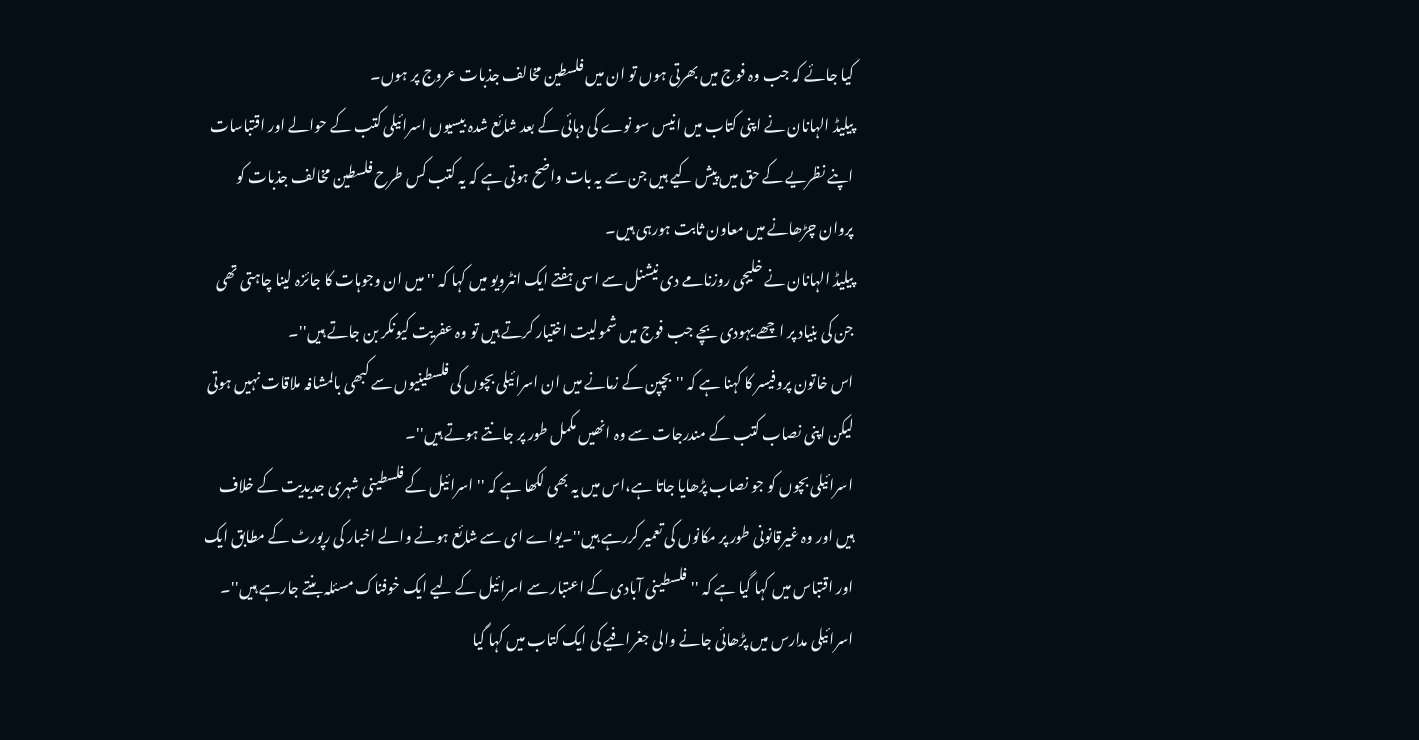کیا جائے کہ جب وہ فوج میں بھرتی ہوں تو ان میں فلسطین مخالف جذبات عروج پر ہوں۔
پیلیڈ الہانان نے اپنی کتاب میں انیس سو نوے کی دہائی کے بعد شائع شدہ بیسیوں اسرائیلی کتب کے حوالے اور اقتباسات اپنے نظریے کے حق میں پیش کیے ہیں جن سے یہ بات واضح ہوتی ہے کہ یہ کتب کس طرح فلسطین مخالف جذبات کو پروان چڑھانے میں معاون ثابت ہورہی ہیں۔
پیلیڈ الہانان نے خلیجی روزنامے دی نیشنل سے اسی ہفتے ایک انٹرویو میں کہا کہ ''میں ان وجوہات کا جائزہ لینا چاہتی تھی جن کی بنیاد پر اچھے یہودی بچے جب فوج میں شمولیت اختیار کرتے ہیں تو وہ عفریت کیونکر بن جاتے ہیں''۔
اس خاتون پروفیسر کا کہنا ہے کہ ''بچپن کے زمانے میں ان اسرائیلی بچوں کی فلسطینیوں سے کبھی بالمشافہ ملاقات نہیں ہوتی لیکن اپنی نصاب کتب کے مندرجات سے وہ انھیں مکمل طور پر جانتے ہوتے ہیں''۔
اسرائیلی بچوں کو جو نصاب پڑھایا جاتا ہے،اس میں یہ بھی لکھا ہے کہ ''اسرائیل کے فلسطینی شہری جدیدیت کے خلاف ہیں اور وہ غیرقانونی طور پر مکانوں کی تعمیر کررہے ہیں''۔یواے ای سے شائع ہونے والے اخبار کی رپورٹ کے مطابق ایک اور اقتباس میں کہا گیا ہے کہ ''فلسطینی آبادی کے اعتبار سے اسرائیل کے لیے ایک خوفناک مسئلہ بنتے جارہے ہیں''۔
اسرائیلی مدارس میں پڑھائی جانے والی جغرافیے کی ایک کتاب میں کہا گیا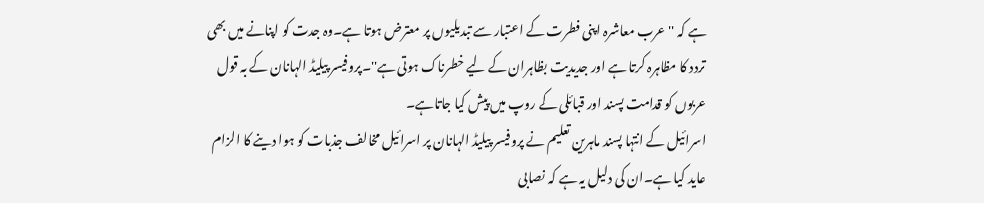ہے کہ ''عرب معاشرہ اپنی فطرت کے اعتبار سے تبدیلیوں پر معترض ہوتا ہے۔وہ جدت کو اپنانے میں بھی تردد کا مظاہرہ کرتا ہے اور جدیدیت بظاہران کے لیے خطرناک ہوتی ہے''۔پروفیسر پیلیڈ الہانان کے بہ قول عربوں کو قدامت پسند اور قبائلی کے روپ میں پیش کیا جاتاہے۔
اسرائیل کے انتہا پسند ماہرین تعلیم نے پروفیسر پیلیڈ الہانان پر اسرائیل مخالف جذبات کو ہوا دینے کا الزام عاید کیا ہے۔ان کی دلیل یہ ہے کہ نصابی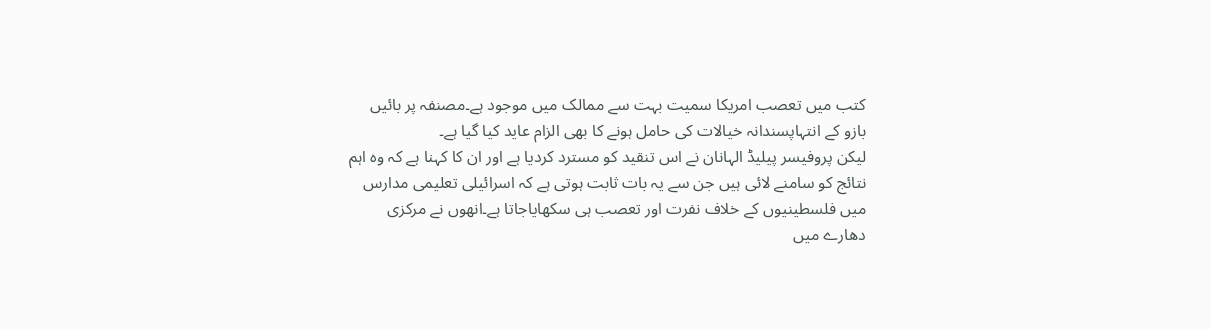کتب میں تعصب امریکا سمیت بہت سے ممالک میں موجود ہے۔مصنفہ پر بائیں بازو کے انتہاپسندانہ خیالات کی حامل ہونے کا بھی الزام عاید کیا گیا ہے۔
لیکن پروفیسر پیلیڈ الہانان نے اس تنقید کو مسترد کردیا ہے اور ان کا کہنا ہے کہ وہ اہم نتائج کو سامنے لائی ہیں جن سے یہ بات ثابت ہوتی ہے کہ اسرائیلی تعلیمی مدارس میں فلسطینیوں کے خلاف نفرت اور تعصب ہی سکھایاجاتا ہے۔انھوں نے مرکزی دھارے میں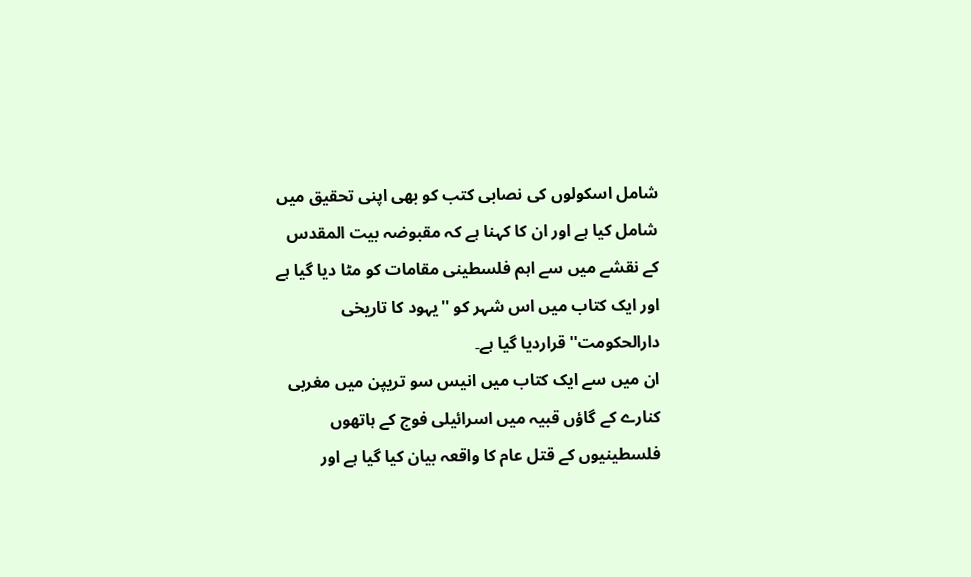شامل اسکولوں کی نصابی کتب کو بھی اپنی تحقیق میں شامل کیا ہے اور ان کا کہنا ہے کہ مقبوضہ بیت المقدس کے نقشے میں سے اہم فلسطینی مقامات کو مٹا دیا گیا ہے اور ایک کتاب میں اس شہر کو ''یہود کا تاریخی دارالحکومت'' قراردیا گیا ہے۔
ان میں سے ایک کتاب میں انیس سو تریپن میں مغربی کنارے کے گاؤں قبیہ میں اسرائیلی فوج کے ہاتھوں فلسطینیوں کے قتل عام کا واقعہ بیان کیا گیا ہے اور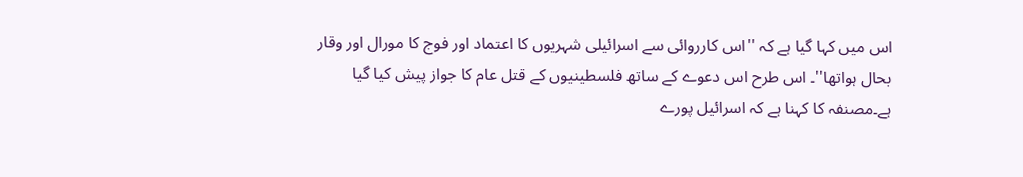اس میں کہا گیا ہے کہ ''اس کارروائی سے اسرائیلی شہریوں کا اعتماد اور فوج کا مورال اور وقار بحال ہواتھا''۔ اس طرح اس دعوے کے ساتھ فلسطینیوں کے قتل عام کا جواز پیش کیا گیا ہے۔مصنفہ کا کہنا ہے کہ اسرائیل پورے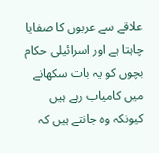علاقے سے عربوں کا صفایا چاہتا ہے اور اسرائیلی حکام بچوں کو یہ بات سکھانے میں کامیاب رہے ہیں کیونکہ وہ جانتے ہیں کہ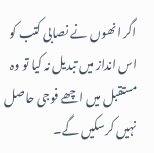اگر انھوں نے نصابی کتب کو اس انداز میں تبدیل نہ کیا تو وہ مستقبل میں اچھے فوجی حاصل نہیں کرسکیں گے۔